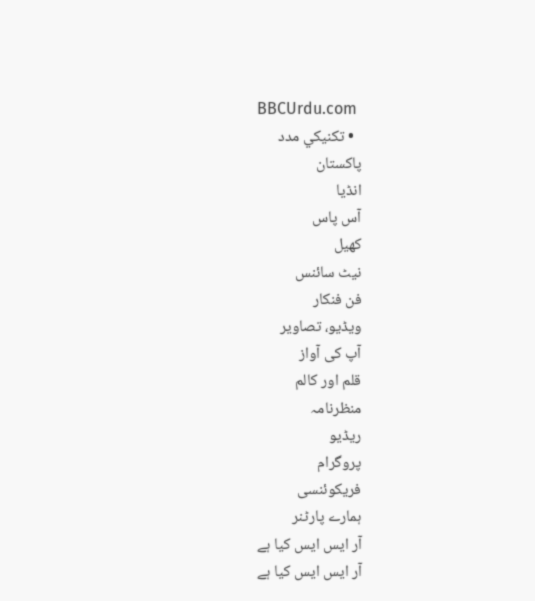BBCUrdu.com
  • تکنيکي مدد
پاکستان
انڈیا
آس پاس
کھیل
نیٹ سائنس
فن فنکار
ویڈیو، تصاویر
آپ کی آواز
قلم اور کالم
منظرنامہ
ریڈیو
پروگرام
فریکوئنسی
ہمارے پارٹنر
آر ایس ایس کیا ہے
آر ایس ایس کیا ہے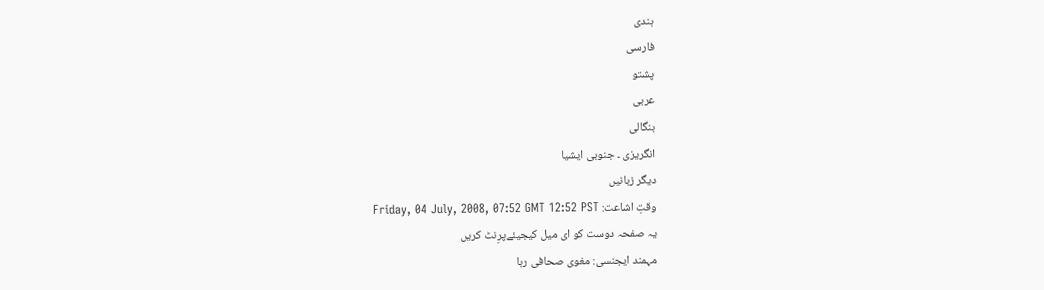ہندی
فارسی
پشتو
عربی
بنگالی
انگریزی ۔ جنوبی ایشیا
دیگر زبانیں
وقتِ اشاعت: Friday, 04 July, 2008, 07:52 GMT 12:52 PST
یہ صفحہ دوست کو ای میل کیجیئےپرِنٹ کریں
مہمند ایجنسی: مغوی صحافی رہا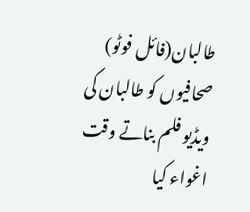طالبان(فائل فوٹو)
صحافیوں کو طالبان کی ویڈیو فلم بناتے وقت اغواء کیا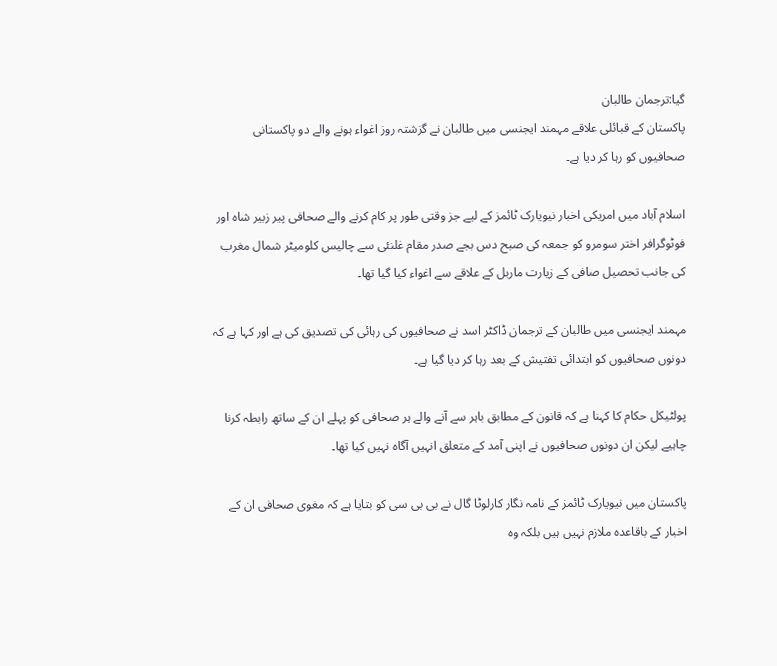گیا:ترجمان طالبان
پاکستان کے قبائلی علاقے مہمند ایجنسی میں طالبان نے گزشتہ روز اغواء ہونے والے دو پاکستانی صحافیوں کو رہا کر دیا ہے۔

اسلام آباد میں امریکی اخبار نیویارک ٹائمز کے لیے جز وقتی طور پر کام کرنے والے صحافی پیر زبیر شاہ اور فوٹوگرافر اختر سومرو کو جمعہ کی صبح دس بجے صدر مقام غلنئی سے چالیس کلومیٹر شمال مغرب کی جانب تحصیل صافی کے زیارت ماربل کے علاقے سے اغواء کیا گیا تھا۔

مہمند ایجنسی میں طالبان کے ترجمان ڈاکٹر اسد نے صحافیوں کی رہائی کی تصدیق کی ہے اور کہا ہے کہ دونوں صحافیوں کو ابتدائی تفتیش کے بعد رہا کر دیا گیا ہے۔

پولٹیکل حکام کا کہنا ہے کہ قانون کے مطابق باہر سے آنے والے ہر صحافی کو پہلے ان کے ساتھ رابطہ کرنا چاہیے لیکن ان دونوں صحافیوں نے اپنی آمد کے متعلق انہیں آگاہ نہیں کیا تھا۔

پاکستان میں نیویارک ٹائمز کے نامہ نگار کارلوٹا گال نے بی بی سی کو بتایا ہے کہ مغوی صحافی ان کے اخبار کے باقاعدہ ملازم نہیں ہیں بلکہ وہ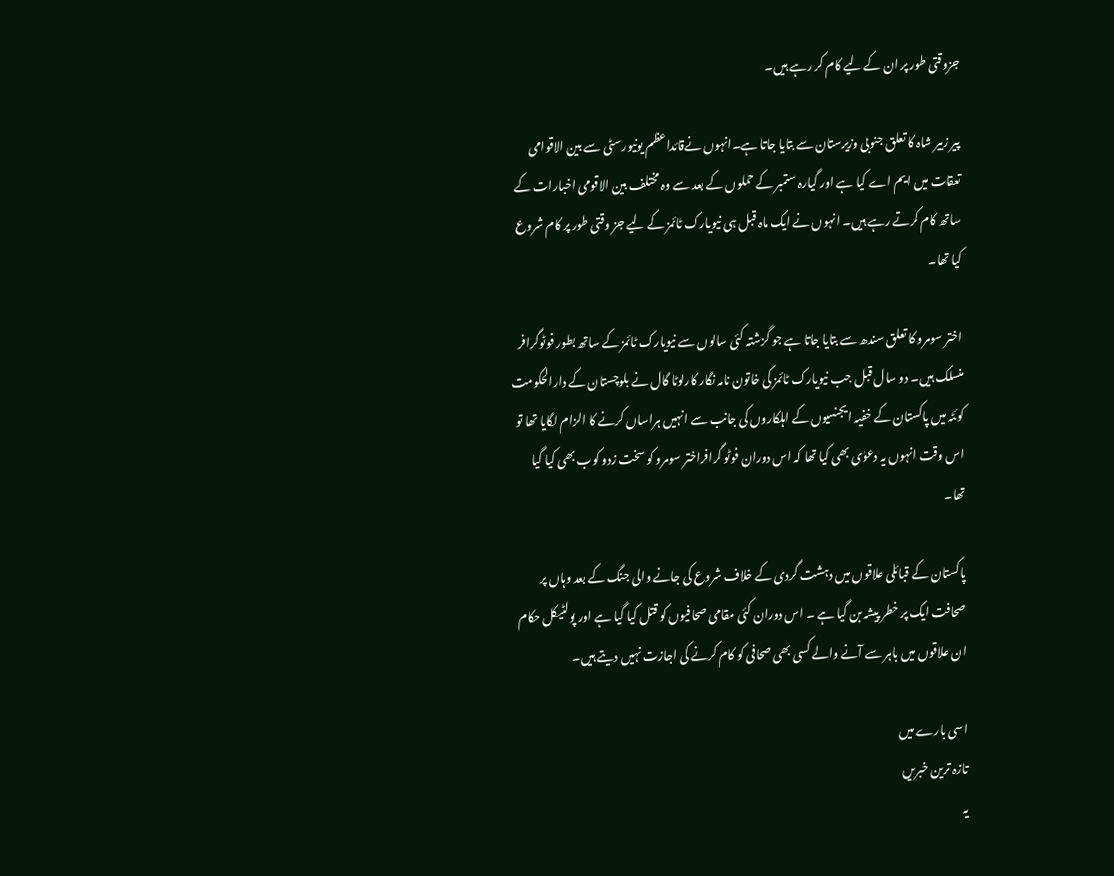جزوقتی طور پر ان کے لیے کام کر رہے ہیں۔

پیر زبیر شاہ کا تعلق جنوبی وزیرستان سے بتایا جاتا ہے۔انہوں نےقائداعظم یونیورسٹی سے بین الاقوامی تعقات میں ایم اے کیا ہے اور گیارہ ستمبر کے حملوں کے بعد سے وہ مختلف بین الاقومی اخبارات کے ساتھ کام کرتے رہے ہیں۔ انہوں نے ایک ماہ قبل ہی نیویارک ٹائمز کے لیے جز وقتی طور پر کام شروع کیا تھا۔

اختر سومرو کا تعلق سندھ سے بتایا جاتا ہے جو گزشتہ کئی سالوں سے نیویارک ٹائمز کے ساتھ بطور فوٹوگرافر منسلک ہیں۔ دو سال قبل جب نیویارک ٹائمز کی خاتون نامہ نگار کارلوٹا گال نے بلوچستان کے دارالحکومت کوئٹہ میں پاکستان کے خفیہ ایجنسیوں کے اہلکاروں کی جانب سے انہیں ہراساں کرنے کا الزام لگایا تھا تو اس وقت انہوں یہ دعوٰی بھی کیا تھا کہ اس دوران فوٹو گرافراختر سومرو کو سخت زدو کوب بھی کیا گیا تھا۔

پاکستان کے قبائلی علاقوں میں دہشت گردی کے خلاف شروع کی جانے والی جنگ کے بعد وہاں پر صحافت ایک پر خطر پیشہ بن گیا ہے ۔ اس دوران کئی مقامی صحافیوں کو قتل کیا گیا ہے اور پولٹیکل حکام ان علاقوں میں باہر سے آنے والے کسی بھی صحافی کو کام کرنے کی اجازت نہیں دیتے ہیں۔

اسی بارے میں
تازہ ترین خبریں
یہ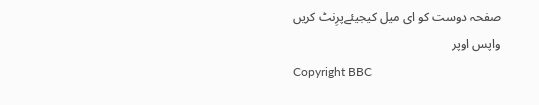صفحہ دوست کو ای میل کیجیئےپرِنٹ کریں
واپس اوپر
Copyright BBC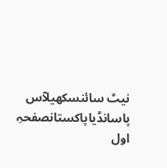نیٹ سائنسکھیلآس پاسانڈیاپاکستانصفحہِ اول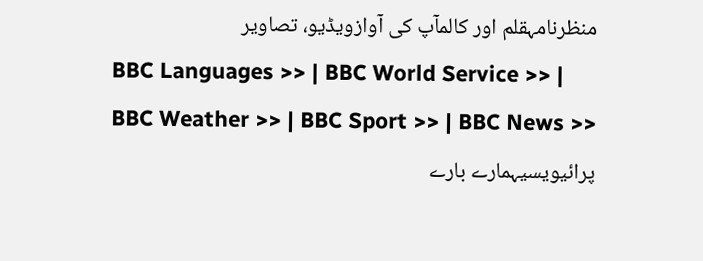منظرنامہقلم اور کالمآپ کی آوازویڈیو، تصاویر
BBC Languages >> | BBC World Service >> | BBC Weather >> | BBC Sport >> | BBC News >>
پرائیویسیہمارے بارے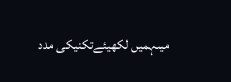میںہمیں لکھیئےتکنیکی مدد